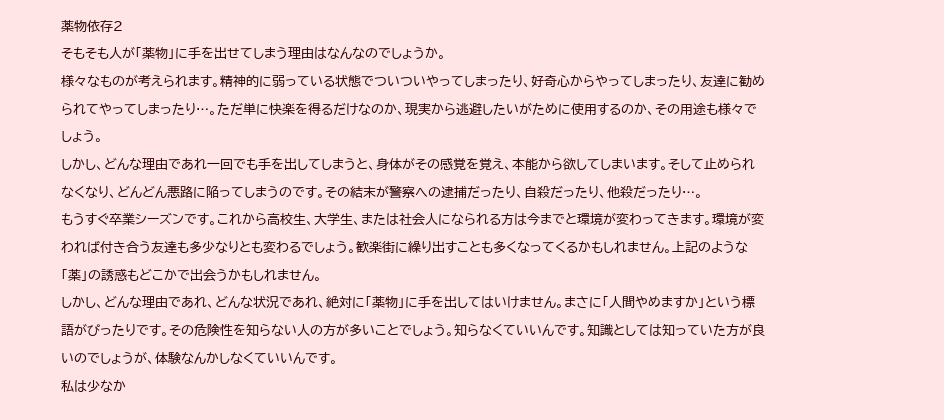薬物依存2
そもそも人が「薬物」に手を出せてしまう理由はなんなのでしょうか。
様々なものが考えられます。精神的に弱っている状態でついついやってしまったり、好奇心からやってしまったり、友達に勧められてやってしまったり…。ただ単に快楽を得るだけなのか、現実から逃避したいがために使用するのか、その用途も様々でしょう。
しかし、どんな理由であれ一回でも手を出してしまうと、身体がその感覚を覚え、本能から欲してしまいます。そして止められなくなり、どんどん悪路に陥ってしまうのです。その結末が警察への逮捕だったり、自殺だったり、他殺だったり…。
もうすぐ卒業シーズンです。これから高校生、大学生、または社会人になられる方は今までと環境が変わってきます。環境が変われば付き合う友達も多少なりとも変わるでしょう。歓楽街に繰り出すことも多くなってくるかもしれません。上記のような「薬」の誘惑もどこかで出会うかもしれません。
しかし、どんな理由であれ、どんな状況であれ、絶対に「薬物」に手を出してはいけません。まさに「人間やめますか」という標語がぴったりです。その危険性を知らない人の方が多いことでしょう。知らなくていいんです。知識としては知っていた方が良いのでしょうが、体験なんかしなくていいんです。
私は少なか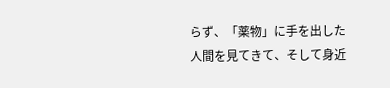らず、「薬物」に手を出した人間を見てきて、そして身近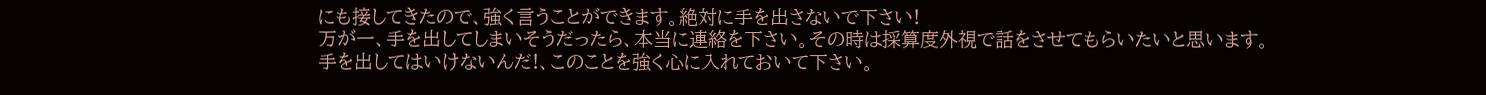にも接してきたので、強く言うことができます。絶対に手を出さないで下さい!
万が一、手を出してしまいそうだったら、本当に連絡を下さい。その時は採算度外視で話をさせてもらいたいと思います。
手を出してはいけないんだ!、このことを強く心に入れておいて下さい。